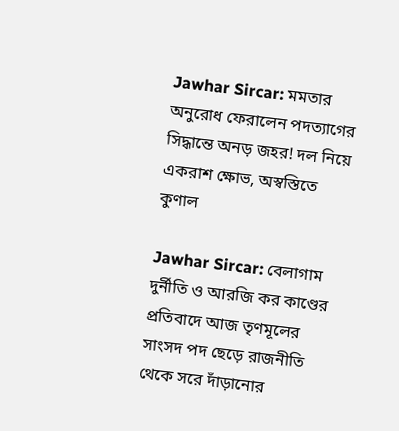Jawhar Sircar: মমতার অনুরোধ ফেরালেন পদত্যাগের সিদ্ধান্তে অনড় জহর! দল নিয়ে একরাশ ক্ষোভ, অস্বস্তিতে কুণাল

Jawhar Sircar: বেলাগাম দুর্নীতি ও আরজি কর কাণ্ডের প্রতিবাদে আজ তৃণমূলের সাংসদ পদ ছেড়ে রাজনীতি থেকে সরে দাঁড়ানোর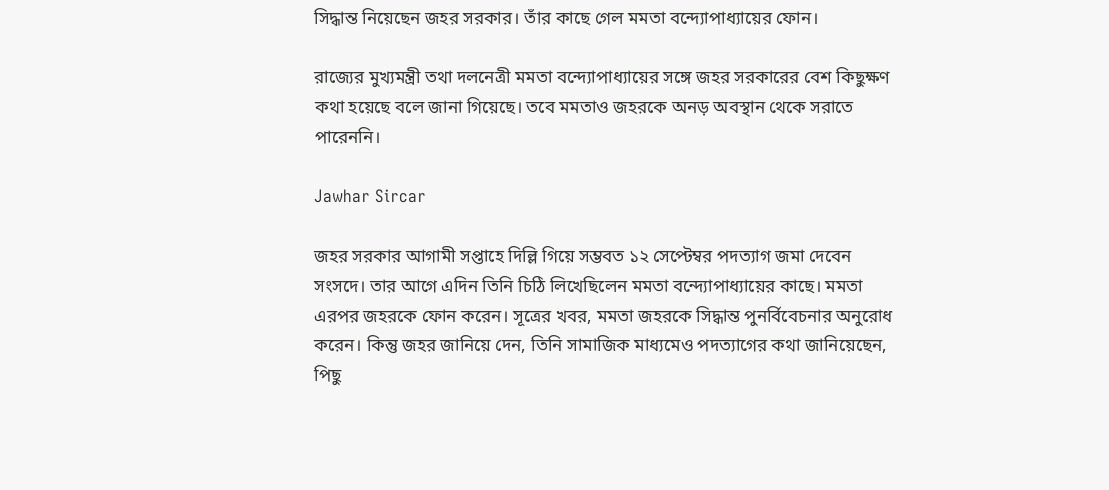সিদ্ধান্ত নিয়েছেন জহর সরকার। তাঁর কাছে গেল মমতা বন্দ্যোপাধ্যায়ের ফোন।

রাজ্যের মুখ্যমন্ত্রী তথা দলনেত্রী মমতা বন্দ্যোপাধ্যায়ের সঙ্গে জহর সরকারের বেশ কিছুক্ষণ কথা হয়েছে বলে জানা গিয়েছে। তবে মমতাও জহরকে অনড় অবস্থান থেকে সরাতে পারেননি।

Jawhar Sircar

জহর সরকার আগামী সপ্তাহে দিল্লি গিয়ে সম্ভবত ১২ সেপ্টেম্বর পদত্যাগ জমা দেবেন সংসদে। তার আগে এদিন তিনি চিঠি লিখেছিলেন মমতা বন্দ্যোপাধ্যায়ের কাছে। মমতা এরপর জহরকে ফোন করেন। সূত্রের খবর, মমতা জহরকে সিদ্ধান্ত পুনর্বিবেচনার অনুরোধ করেন। কিন্তু জহর জানিয়ে দেন, তিনি সামাজিক মাধ্যমেও পদত্যাগের কথা জানিয়েছেন, পিছু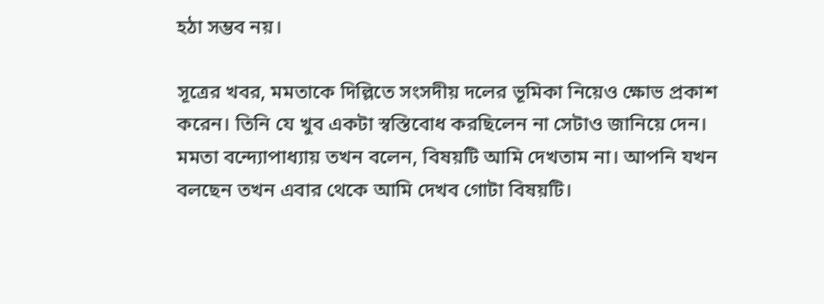হঠা সম্ভব নয়।

সূত্রের খবর, মমতাকে দিল্লিতে সংসদীয় দলের ভূমিকা নিয়েও ক্ষোভ প্রকাশ করেন। তিনি যে খুব একটা স্বস্তিবোধ করছিলেন না সেটাও জানিয়ে দেন। মমতা বন্দ্যোপাধ্যায় তখন বলেন, বিষয়টি আমি দেখতাম না। আপনি যখন বলছেন তখন এবার থেকে আমি দেখব গোটা বিষয়টি।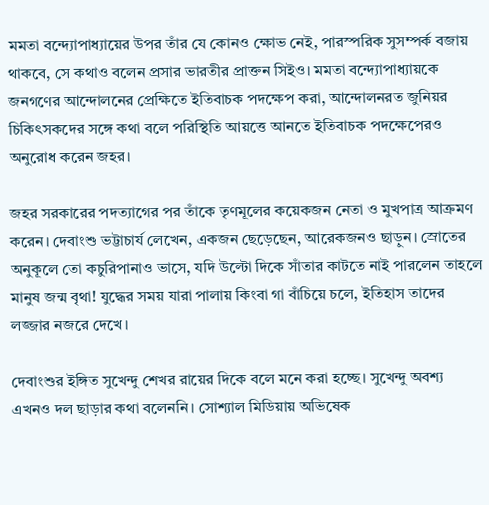মমতা বন্দ্যোপাধ্যায়ের উপর তাঁর যে কোনও ক্ষোভ নেই, পারস্পরিক সুসম্পর্ক বজায় থাকবে, সে কথাও বলেন প্রসার ভারতীর প্রাক্তন সিইও। মমতা বন্দ্যোপাধ্যায়কে জনগণের আন্দোলনের প্রেক্ষিতে ইতিবাচক পদক্ষেপ করা, আন্দোলনরত জুনিয়র চিকিৎসকদের সঙ্গে কথা বলে পরিস্থিতি আয়ত্তে আনতে ইতিবাচক পদক্ষেপেরও অনুরোধ করেন জহর।

জহর সরকারের পদত্যাগের পর তাঁকে তৃণমূলের কয়েকজন নেতা ও মুখপাত্র আক্রমণ করেন। দেবাংশু ভট্টাচার্য লেখেন, একজন ছেড়েছেন, আরেকজনও ছাড়ুন। স্রোতের অনুকূলে তো কচুরিপানাও ভাসে, যদি উল্টো দিকে সাঁতার কাটতে নাই পারলেন তাহলে মানুষ জন্ম বৃথা! যুদ্ধের সময় যারা পালায় কিংবা গা বাঁচিয়ে চলে, ইতিহাস তাদের লজ্জার নজরে দেখে।

দেবাংশুর ইঙ্গিত সুখেন্দু শেখর রায়ের দিকে বলে মনে করা হচ্ছে। সুখেন্দু অবশ্য এখনও দল ছাড়ার কথা বলেননি। সোশ্যাল মিডিয়ায় অভিষেক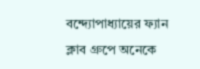বন্দ্যোপাধ্যায়ের ফ্যান ক্লাব গ্রুপে অনেকে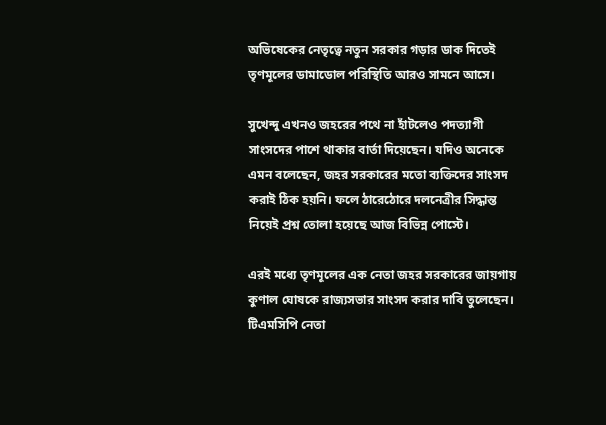অভিষেকের নেতৃত্বে নতুন সরকার গড়ার ডাক দিতেই তৃণমূলের ডামাডোল পরিস্থিতি আরও সামনে আসে।

সুখেন্দু এখনও জহরের পথে না হাঁটলেও পদত্যাগী সাংসদের পাশে থাকার বার্তা দিয়েছেন। যদিও অনেকে এমন বলেছেন, জহর সরকারের মতো ব্যক্তিদের সাংসদ করাই ঠিক হয়নি। ফলে ঠারেঠোরে দলনেত্রীর সিদ্ধান্ত নিয়েই প্রশ্ন তোলা হয়েছে আজ বিভিন্ন পোস্টে।

এরই মধ্যে তৃণমূলের এক নেতা জহর সরকারের জায়গায় কুণাল ঘোষকে রাজ্যসভার সাংসদ করার দাবি তুলেছেন। টিএমসিপি নেতা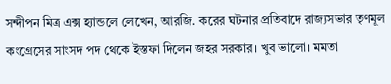সন্দীপন মিত্র এক্স হ্যান্ডলে লেখেন, আরজি. করের ঘটনার প্রতিবাদে রাজ্যসভার তৃণমূল কংগ্রেসের সাংসদ পদ থেকে ইস্তফা দিলেন জহর সরকার। খুব ভালো। মমতা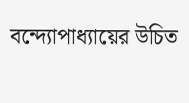বন্দ্যোপাধ্যায়ের উচিত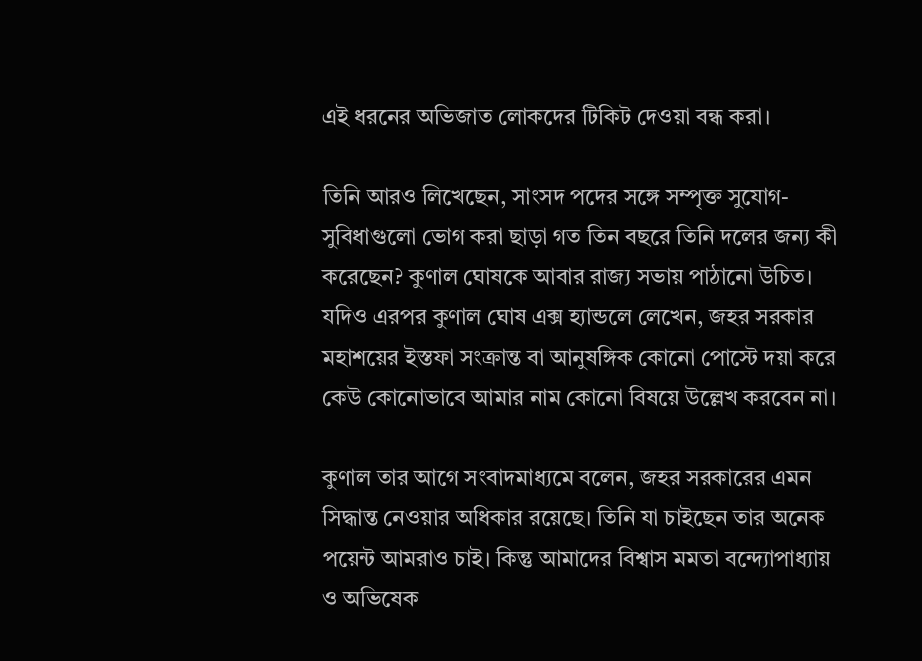এই ধরনের অভিজাত লোকদের টিকিট দেওয়া বন্ধ করা।

তিনি আরও লিখেছেন, সাংসদ পদের সঙ্গে সম্পৃক্ত সুযোগ-সুবিধাগুলো ভোগ করা ছাড়া গত তিন বছরে তিনি দলের জন্য কী করেছেন? কুণাল ঘোষকে আবার রাজ্য সভায় পাঠানো উচিত। যদিও এরপর কুণাল ঘোষ এক্স হ্যান্ডলে লেখেন, জহর সরকার মহাশয়ের ইস্তফা সংক্রান্ত বা আনুষঙ্গিক কোনো পোস্টে দয়া করে কেউ কোনোভাবে আমার নাম কোনো বিষয়ে উল্লেখ করবেন না।

কুণাল তার আগে সংবাদমাধ্যমে বলেন, জহর সরকারের এমন সিদ্ধান্ত নেওয়ার অধিকার রয়েছে। তিনি যা চাইছেন তার অনেক পয়েন্ট আমরাও চাই। কিন্তু আমাদের বিশ্বাস মমতা বন্দ্যোপাধ্যায় ও অভিষেক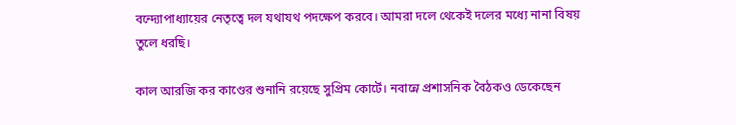বন্দ্যোপাধ্যায়ের নেতৃত্বে দল যথাযথ পদক্ষেপ করবে। আমরা দলে থেকেই দলের মধ্যে নানা বিষয় তুলে ধরছি।

কাল আরজি কর কাণ্ডের শুনানি রয়েছে সুপ্রিম কোর্টে। নবান্নে প্রশাসনিক বৈঠকও ডেকেছেন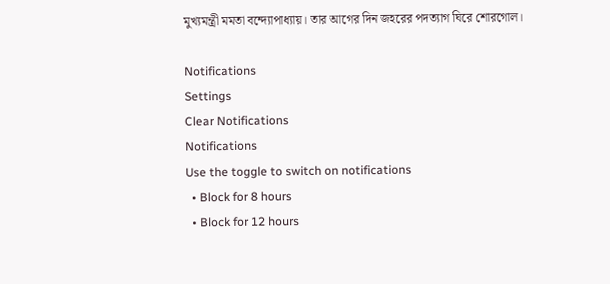মুখ্যমন্ত্রী মমতা বন্দ্যোপাধ্যায়। তার আগের দিন জহরের পদত্যাগ ঘিরে শোরগোল।

Notifications
Settings
Clear Notifications
Notifications
Use the toggle to switch on notifications
  • Block for 8 hours
  • Block for 12 hours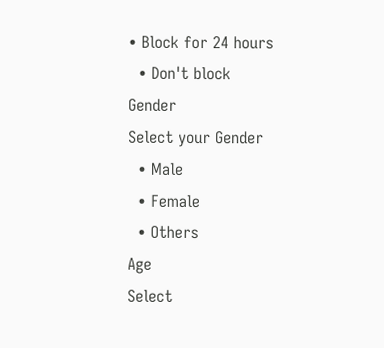• Block for 24 hours
  • Don't block
Gender
Select your Gender
  • Male
  • Female
  • Others
Age
Select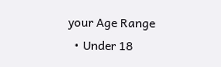your Age Range
  • Under 18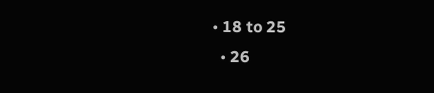• 18 to 25
  • 26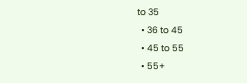to 35
  • 36 to 45
  • 45 to 55
  • 55+